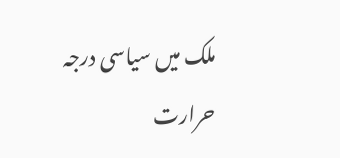ملک میں سیاسی درجہ حرارت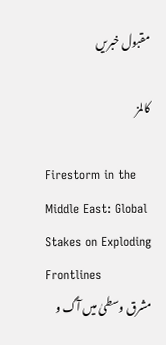مقبول خبریں

کالمز

Firestorm in the Middle East: Global Stakes on Exploding Frontlines
مشرق وسطیٰ میں آگ و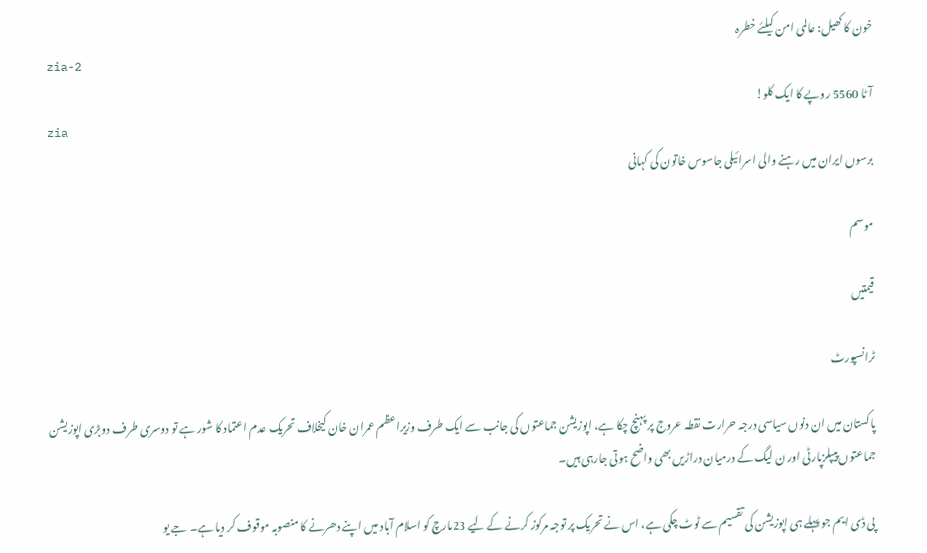خون کا کھیل: عالمی امن کیلئے خطرہ
zia-2
آٹا 5560 روپے کا ایک کلو!
zia
برسوں ایران میں رہنے والی اسرائیلی جاسوس خاتون کی کہانی

موسم

قیمتیں

ٹرانسپورٹ

پاکستان میں ان دنوں سیاسی درجہ حرارت نقطہ عروج پر پہنچ چکا ہے، اپوزیشن جماعتوں کی جانب سے ایک طرف وزیراعظم عمران خان کیخلاف تحریک عدم اعتماد کا شور ہے تو دوسری طرف دوبڑی اپوزیشن جماعتوں پیپلزپارٹی اور ن لیگ کے درمیان دراڑیں بھی واضح ہوتی جارہی ہیں۔

پی ڈی ایم جو پہلے ہی اپوزیشن کی تقسیم سے ٹوٹ چکی ہے، اس نے تحریک پر توجہ مرکوز کرنے کے لیے 23مارچ کو اسلام آباد میں اپنے دھرنے کا منصوبہ موقوف کر دیا ہے۔ جے یو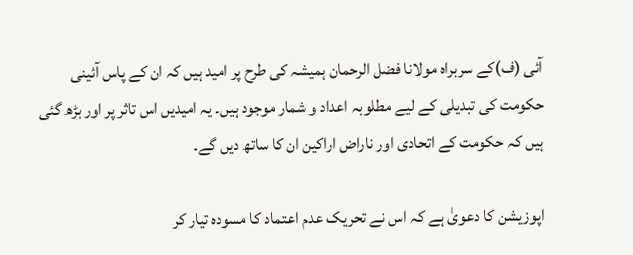آئی (ف)کے سربراہ مولانا فضل الرحمان ہمیشہ کی طرح پر امید ہیں کہ ان کے پاس آئینی حکومت کی تبدیلی کے لیے مطلوبہ اعداد و شمار موجود ہیں۔ یہ امیدیں اس تاثر پر اور بڑھ گئی ہیں کہ حکومت کے اتحادی اور ناراض اراکین ان کا ساتھ دیں گے۔

اپوزیشن کا دعویٰ ہے کہ اس نے تحریک عدم اعتماد کا مسودہ تیار کر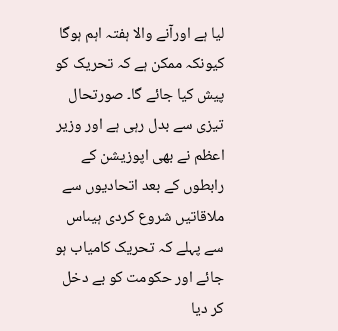لیا ہے اورآنے والا ہفتہ اہم ہوگا کیونکہ ممکن ہے کہ تحریک کو پیش کیا جائے گا۔ صورتحال تیزی سے بدل رہی ہے اور وزیر اعظم نے بھی اپوزیشن کے رابطوں کے بعد اتحادیوں سے ملاقاتیں شروع کردی ہیںاس سے پہلے کہ تحریک کامیاب ہو جائے اور حکومت کو بے دخل کر دیا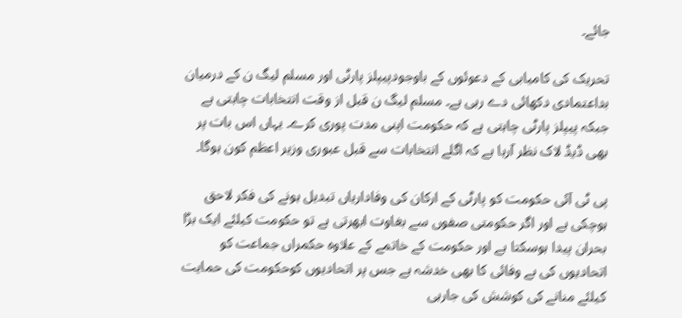جائے۔

تحریک کی کامیابی کے دعوئوں کے باوجودپیپلز پارٹی اور مسلم لیگ ن کے درمیان بداعتمادی دکھائی دے رہی ہے۔ مسلم لیگ ن قبل از وقت انتخابات چاہتی ہے جبکہ پیپلز پارٹی چاہتی ہے کہ حکومت اپنی مدت پوری کرے۔ یہاں اس بات پر بھی ڈیڈ لاک نظر آرہا ہے کہ اگلے انتخابات سے قبل عبوری وزیر اعظم کون ہوگا۔

پی ٹی آئی حکومت کو پارٹی کے ارکان کی وفاداریاں تبدیل ہونے کی فکر لاحق ہوچکی ہے اور اگر حکومتی صفوں سے بغاوت ابھرتی ہے تو حکومت کیلئے ایک بڑا بحران پیدا ہوسکتا ہے اور حکومت کے خاتمے کے علاوہ حکمراں جماعت کو اتحادیوں کی بے وفائی کا بھی خدشہ ہے جس پر اتحادیوں کوحکومت کی حمایت کیلئے منانے کی کوشش کی جارہی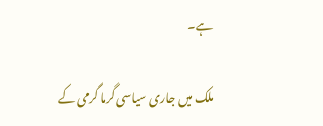ہے۔

ملک میں جاری سیاسی گرما گرمی کے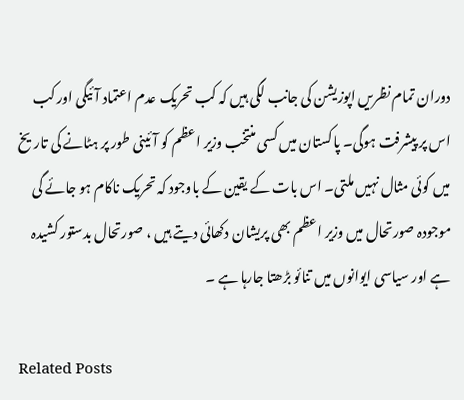دوران تمام نظریں اپوزیشن کی جانب لگی ہیں کہ کب تحریک عدم اعتماد آئیگی اور کب اس پر پیشرفت ہوگی۔ پاکستان میں کسی منتخب وزیر اعظم کو آئینی طور پر ہٹانے کی تاریخ میں کوئی مثال نہیں ملتی۔ اس بات کے یقین کے باوجود کہ تحریک ناکام ہو جائے گی موجودہ صورتحال میں وزیر اعظم بھی پریشان دکھائی دیتے ہیں ، صورتحال بدستور کشیدہ ہے اور سیاسی ایوانوں میں تنائو بڑھتا جارہا ہے ۔

Related Posts